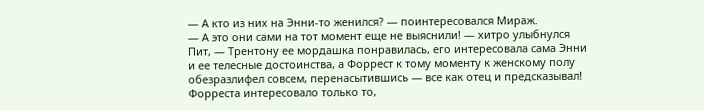— А кто из них на Энни-то женился? — поинтересовался Мираж.
— А это они сами на тот момент еще не выяснили! — хитро улыбнулся Пит, — Трентону ее мордашка понравилась, его интересовала сама Энни и ее телесные достоинства, а Форрест к тому моменту к женскому полу обезразлифел совсем, перенасытившись — все как отец и предсказывал! Форреста интересовало только то,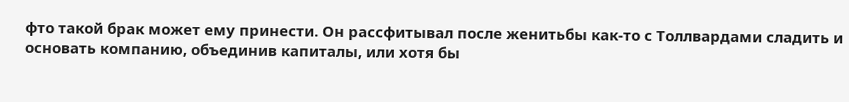фто такой брак может ему принести. Он рассфитывал после женитьбы как-то с Толлвардами сладить и основать компанию, объединив капиталы, или хотя бы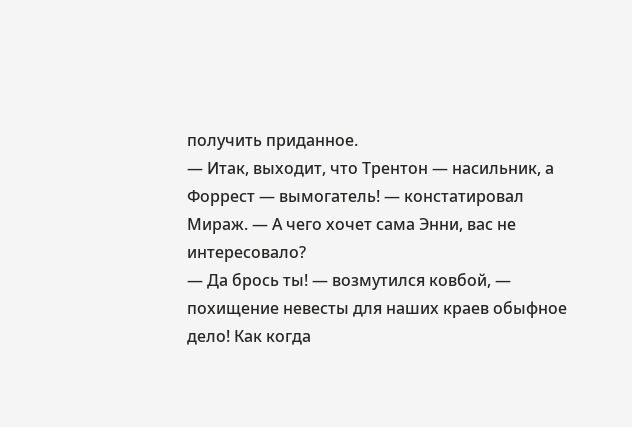получить приданное.
— Итак, выходит, что Трентон — насильник, а Форрест — вымогатель! — констатировал Мираж. — А чего хочет сама Энни, вас не интересовало?
— Да брось ты! — возмутился ковбой, — похищение невесты для наших краев обыфное дело! Как когда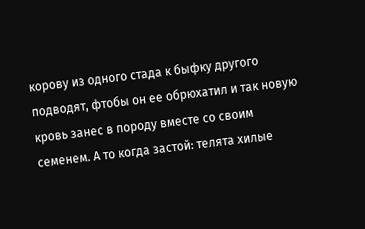корову из одного стада к быфку другого подводят, фтобы он ее обрюхатил и так новую кровь занес в породу вместе со своим семенем. А то когда застой: телята хилые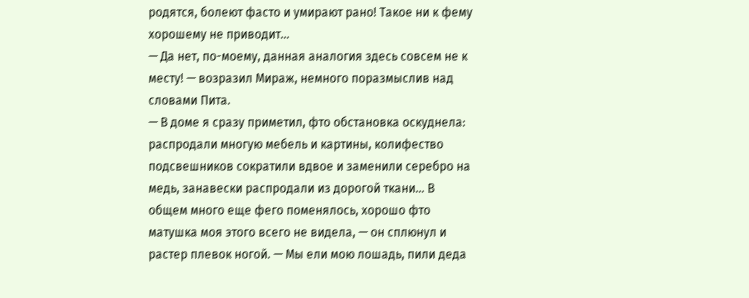родятся, болеют фасто и умирают рано! Такое ни к фему хорошему не приводит…
— Да нет, по-моему, данная аналогия здесь совсем не к месту! — возразил Мираж, немного поразмыслив над словами Пита.
— В доме я сразу приметил, фто обстановка оскуднела: распродали многую мебель и картины, колифество подсвешников сократили вдвое и заменили серебро на медь, занавески распродали из дорогой ткани… В общем много еще фего поменялось, хорошо фто матушка моя этого всего не видела, — он сплюнул и растер плевок ногой. — Мы ели мою лошадь, пили деда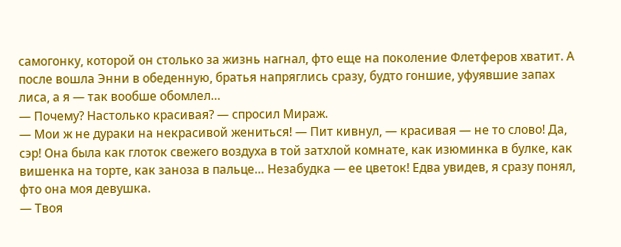самогонку, которой он столько за жизнь нагнал, фто еще на поколение Флетферов хватит. А после вошла Энни в обеденную, братья напряглись сразу, будто гоншие, уфуявшие запах лиса, а я — так вообше обомлел…
— Почему? Настолько красивая? — спросил Мираж.
— Мои ж не дураки на некрасивой жениться! — Пит кивнул, — красивая — не то слово! Да, сэр! Она была как глоток свежего воздуха в той затхлой комнате, как изюминка в булке, как вишенка на торте, как заноза в пальце… Незабудка — ее цветок! Едва увидев, я сразу понял, фто она моя девушка.
— Твоя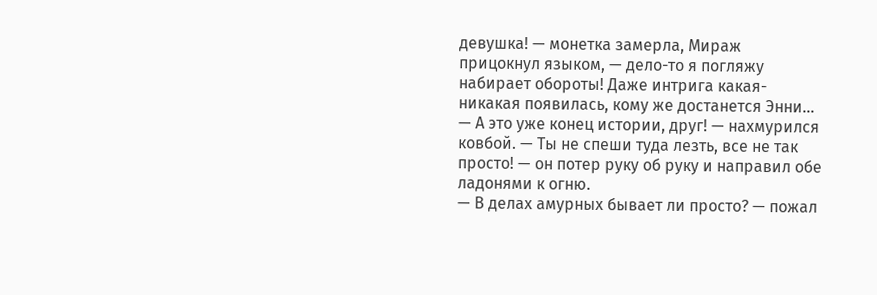девушка! — монетка замерла, Мираж прицокнул языком, — дело-то я погляжу набирает обороты! Даже интрига какая-никакая появилась, кому же достанется Энни…
— А это уже конец истории, друг! — нахмурился ковбой. — Ты не спеши туда лезть, все не так просто! — он потер руку об руку и направил обе ладонями к огню.
— В делах амурных бывает ли просто? — пожал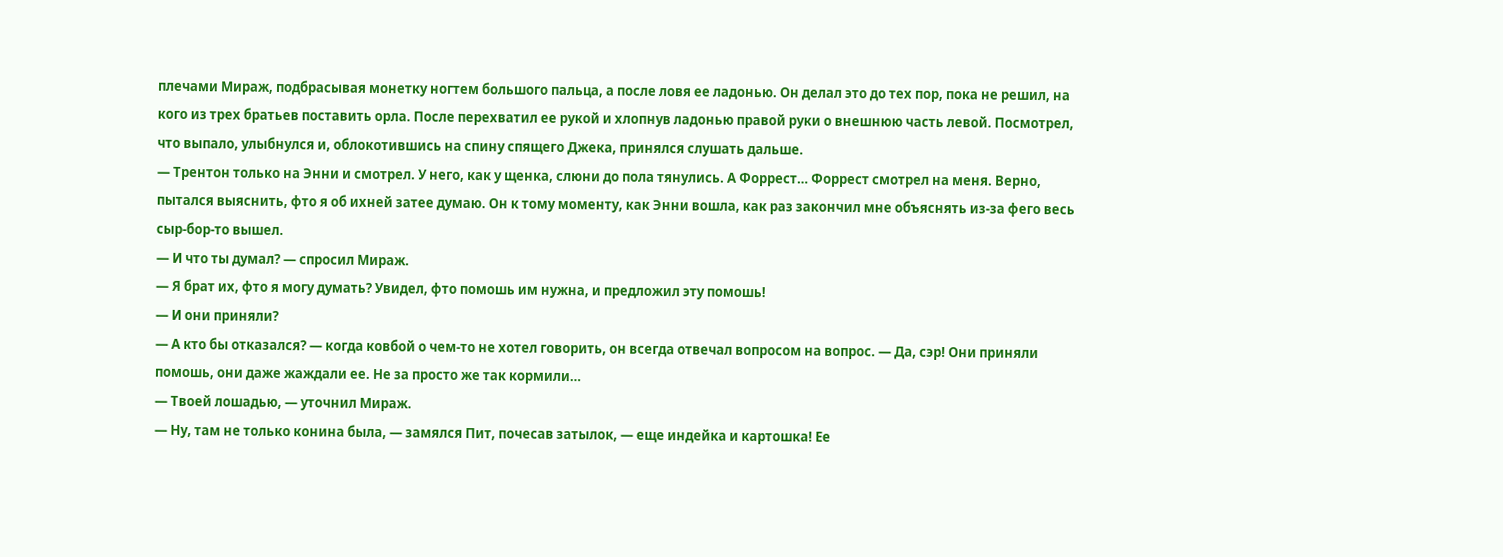плечами Мираж, подбрасывая монетку ногтем большого пальца, а после ловя ее ладонью. Он делал это до тех пор, пока не решил, на кого из трех братьев поставить орла. После перехватил ее рукой и хлопнув ладонью правой руки о внешнюю часть левой. Посмотрел, что выпало, улыбнулся и, облокотившись на спину спящего Джека, принялся слушать дальше.
— Трентон только на Энни и смотрел. У него, как у щенка, слюни до пола тянулись. А Форрест… Форрест смотрел на меня. Верно, пытался выяснить, фто я об ихней затее думаю. Он к тому моменту, как Энни вошла, как раз закончил мне объяснять из-за фего весь сыр-бор-то вышел.
— И что ты думал? — спросил Мираж.
— Я брат их, фто я могу думать? Увидел, фто помошь им нужна, и предложил эту помошь!
— И они приняли?
— А кто бы отказался? — когда ковбой о чем-то не хотел говорить, он всегда отвечал вопросом на вопрос. — Да, сэр! Они приняли помошь, они даже жаждали ее. Не за просто же так кормили…
— Твоей лошадью, — уточнил Мираж.
— Ну, там не только конина была, — замялся Пит, почесав затылок, — еще индейка и картошка! Ее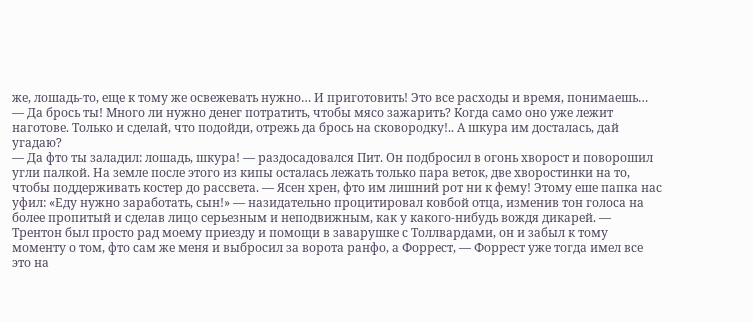же, лошадь-то, еще к тому же освежевать нужно… И приготовить! Это все расходы и время, понимаешь…
— Да брось ты! Много ли нужно денег потратить, чтобы мясо зажарить? Когда само оно уже лежит наготове. Только и сделай, что подойди, отрежь да брось на сковородку!.. А шкура им досталась, дай угадаю?
— Да фто ты заладил: лошадь, шкура! — раздосадовался Пит. Он подбросил в огонь хворост и поворошил угли палкой. На земле после этого из кипы осталась лежать только пара веток, две хворостинки на то, чтобы поддерживать костер до рассвета. — Ясен хрен, фто им лишний рот ни к фему! Этому еше папка нас уфил: «Еду нужно заработать, сын!» — назидательно процитировал ковбой отца, изменив тон голоса на более пропитый и сделав лицо серьезным и неподвижным, как у какого-нибудь вождя дикарей. — Трентон был просто рад моему приезду и помощи в заварушке с Толлвардами, он и забыл к тому моменту о том, фто сам же меня и выбросил за ворота ранфо, а Форрест, — Форрест уже тогда имел все это на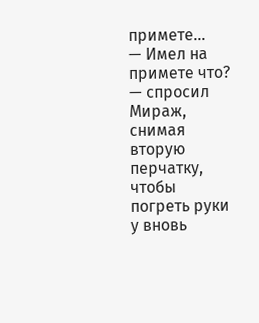примете…
— Имел на примете что? — спросил Мираж, снимая вторую перчатку, чтобы погреть руки у вновь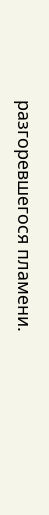разгоревшегося пламени.